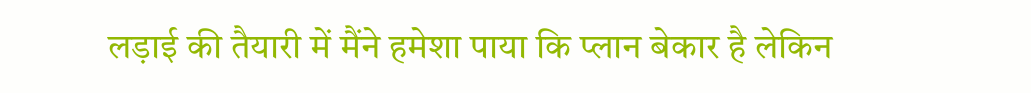लड़ाई की तैयारी में मैंने हमेशा पाया कि प्लान बेकार है लेकिन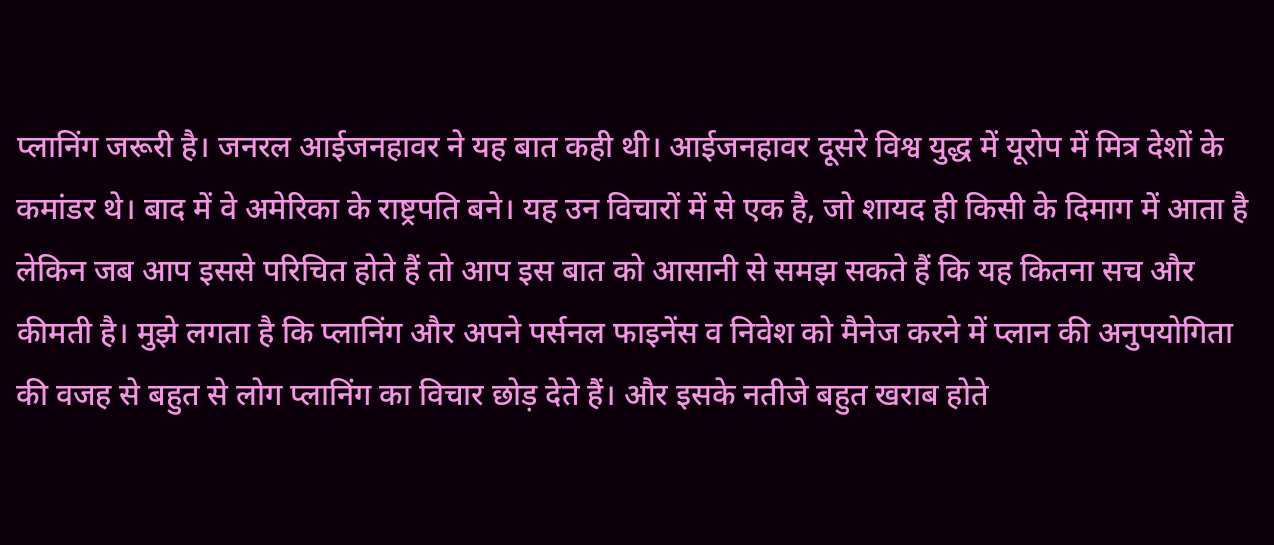प्लानिंग जरूरी है। जनरल आईजनहावर ने यह बात कही थी। आईजनहावर दूसरे विश्व युद्ध में यूरोप में मित्र देशों के कमांडर थे। बाद में वे अमेरिका के राष्ट्रपति बने। यह उन विचारों में से एक है, जो शायद ही किसी के दिमाग में आता है लेकिन जब आप इससे परिचित होते हैं तो आप इस बात को आसानी से समझ सकते हैं कि यह कितना सच और कीमती है। मुझे लगता है कि प्लानिंग और अपने पर्सनल फाइनेंस व निवेश को मैनेज करने में प्लान की अनुपयोगिता की वजह से बहुत से लोग प्लानिंग का विचार छोड़ देते हैं। और इसके नतीजे बहुत खराब होते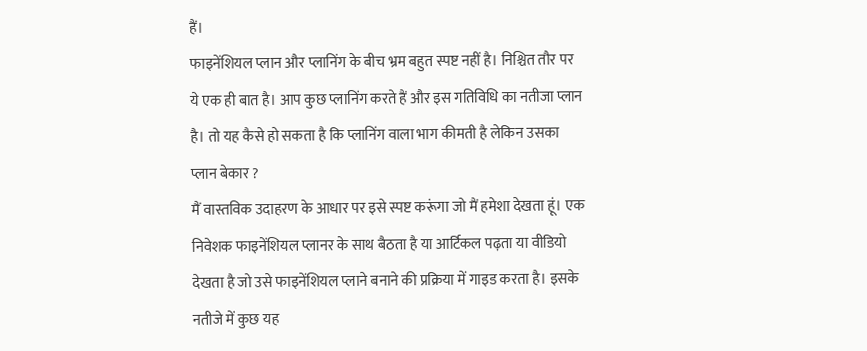हैं।
फाइनेंशियल प्लान और प्लानिंग के बीच भ्रम बहुत स्पष्ट नहीं है। निश्चित तौर पर ये एक ही बात है। आप कुछ प्लानिंग करते हैं और इस गतिविधि का नतीजा प्लान है। तो यह कैसे हो सकता है कि प्लानिंग वाला भाग कीमती है लेकिन उसका प्लान बेकार ?
मैं वास्तविक उदाहरण के आधार पर इसे स्पष्ट करूंगा जो मैं हमेशा देखता हूं। एक निवेशक फाइनेंशियल प्लानर के साथ बैठता है या आर्टिकल पढ़ता या वीडियो देखता है जो उसे फाइनेंशियल प्लाने बनाने की प्रक्रिया में गाइड करता है। इसके नतीजे में कुछ यह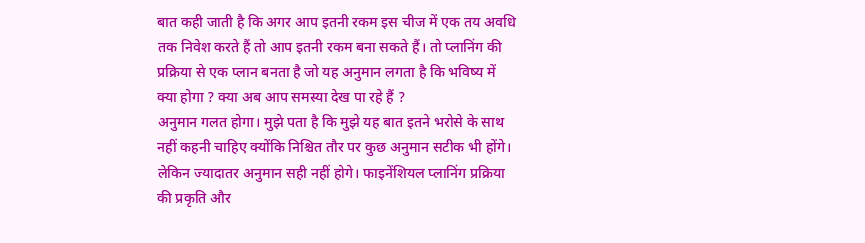बात कही जाती है कि अगर आप इतनी रकम इस चीज में एक तय अवधि तक निवेश करते हैं तो आप इतनी रकम बना सकते हैं। तो प्लानिंग की प्रक्रिया से एक प्लान बनता है जो यह अनुमान लगता है कि भविष्य में क्या होगा ? क्या अब आप समस्या देख पा रहे हैं ?
अनुमान गलत होगा। मुझे पता है कि मुझे यह बात इतने भरोसे के साथ नहीं कहनी चाहिए क्योंकि निश्चित तौर पर कुछ अनुमान सटीक भी होंगे। लेकिन ज्यादातर अनुमान सही नहीं होगे। फाइनेंशियल प्लानिंग प्रक्रिया की प्रकृति और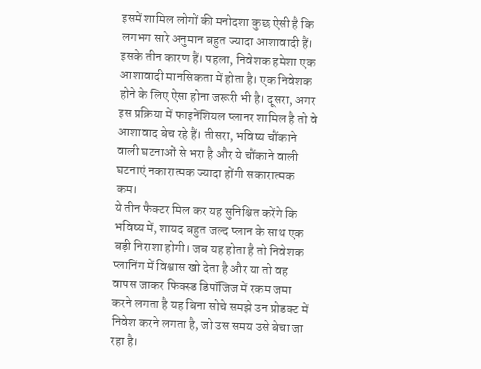इसमें शामिल लोगों की मनोदशा कुछ ऐसी है कि लगभग सारे अनुमान बहुत ज्यादा आशावादी हैं। इसके तीन कारण हैं। पहला, निवेशक हमेशा एक आशावादी मानसिकता में होता है। एक निवेशक होने के लिए ऐसा होना जरूरी भी है। दूसरा, अगर इस प्रक्रिया में फाइनेंशियल प्लानर शामिल है तो वे आशावाद बेच रहे हैं। तीसरा, भविष्य चौंकाने वाली घटनाओं से भरा है और ये चौंकाने वाली घटनाएं नकारात्मक ज्यादा होंगी सकारात्मक कम।
ये तीन फैक्टर मिल कर यह सुनिश्चित करेंगे कि भविष्य में, शायद बहुत जल्द प्लान के साथ एक बड़ी निराशा होगी। जब यह होता है तो निवेशक प्लानिंग में विश्वास खो देता है और या तो वह वापस जाकर फिक्स्ड डिपॉजिज में रकम जमा करने लगता है यह बिना सोचे समझे उन प्रोडक्ट में निवेश करने लगता है, जो उस समय उसे बेचा जा रहा है।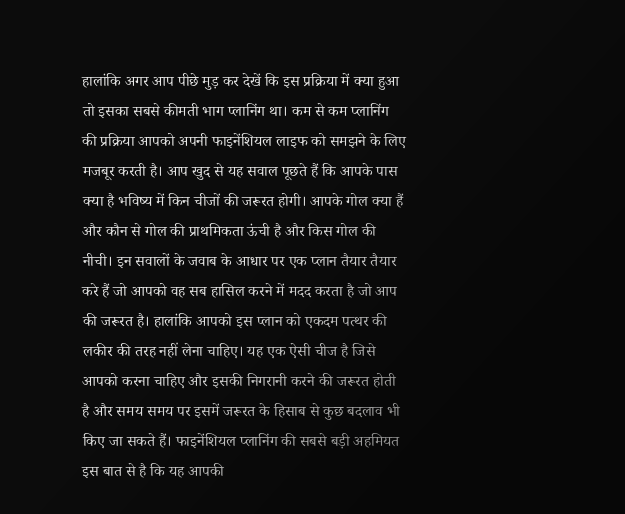हालांकि अगर आप पीछे मुड़ कर देखें कि इस प्रक्रिया में क्या हुआ तो इसका सबसे कीमती भाग प्लानिंग था। कम से कम प्लानिंग की प्रक्रिया आपको अपनी फाइनेंशियल लाइफ को समझने के लिए मजबूर करती है। आप खुद से यह सवाल पूछते हैं कि आपके पास क्या है भविष्य में किन चीजों की जरूरत होगी। आपके गोल क्या हैं और कौन से गोल की प्राथमिकता ऊंची है और किस गोल की नीची। इन सवालों के जवाब के आधार पर एक प्लान तैयार तैयार करे हैं जो आपको वह सब हासिल करने में मदद करता है जो आप की जरूरत है। हालांकि आपको इस प्लान को एकदम पत्थर की लकीर की तरह नहीं लेना चाहिए। यह एक ऐसी चीज है जिसे आपको करना चाहिए और इसकी निगरानी करने की जरूरत होती है और समय समय पर इसमें जरूरत के हिसाब से कुछ बदलाव भी किए जा सकते हैं। फाइनेंशियल प्लानिंग की सबसे बड़ी अहमियत इस बात से है कि यह आपकी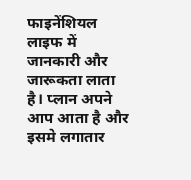फाइनेंशियल लाइफ में जानकारी और जारूकता लाता है। प्लान अपने आप आता है और इसमे लगातार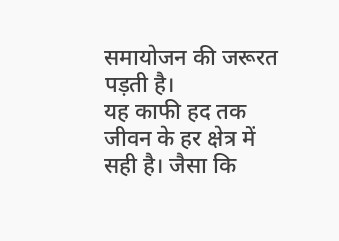समायोजन की जरूरत पड़ती है।
यह काफी हद तक जीवन के हर क्षेत्र में सही है। जैसा कि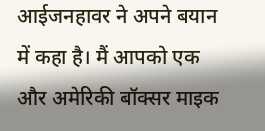आईजनहावर ने अपने बयान में कहा है। मैं आपको एक और अमेरिकी बॉक्सर माइक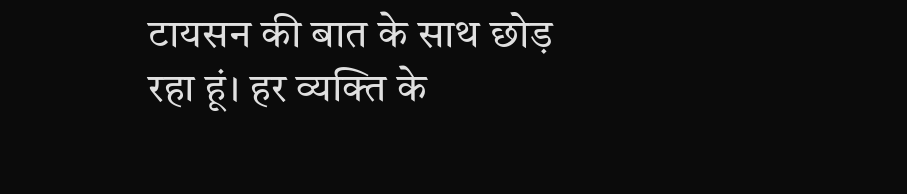टायसन की बात के साथ छोड़ रहा हूं। हर व्यक्ति के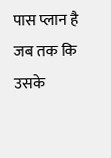पास प्लान है जब तक कि उसके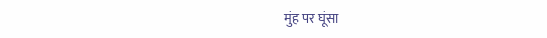मुंह पर घूंसा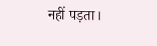नहीं पड़ता।